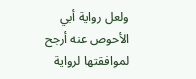ولعل رواية أبي الأحوص عنه أرجح لموافقتها لرواية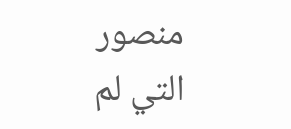منصور التي لم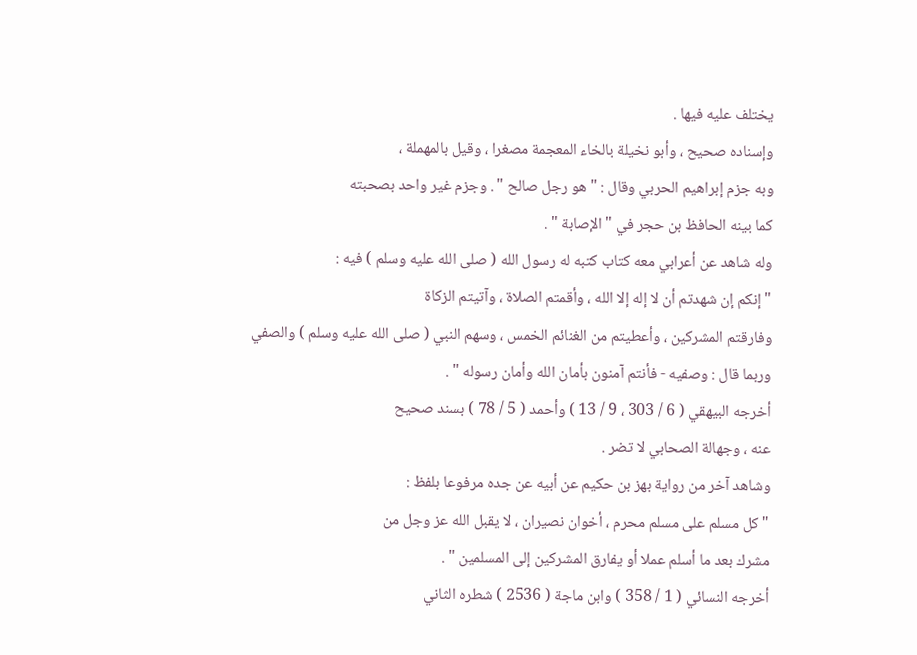يختلف عليه فيها .
وإسناده صحيح ، وأبو نخيلة بالخاء المعجمة مصغرا ، وقيل بالمهملة ،
وبه جزم إبراهيم الحربي وقال : " هو رجل صالح " . وجزم غير واحد بصحبته
كما بينه الحافظ بن حجر في " الإصابة " .
وله شاهد عن أعرابي معه كتاب كتبه له رسول الله ( صلى الله عليه وسلم ) فيه :
" إنكم إن شهدتم أن لا إله إلا الله ، وأقمتم الصلاة ، وآتيتم الزكاة
وفارقتم المشركين ، وأعطيتم من الغنائم الخمس ، وسهم النبي ( صلى الله عليه وسلم ) والصفي
وربما قال : وصفيه - فأنتم آمنون بأمان الله وأمان رسوله " .
أخرجه البيهقي ( 6 / 303 ، 9 / 13 ) وأحمد ( 5 / 78 ) بسند صحيح
عنه ، وجهالة الصحابي لا تضر .
وشاهد آخر من رواية بهز بن حكيم عن أبيه عن جده مرفوعا بلفظ :
" كل مسلم على مسلم محرم ، أخوان نصيران ، لا يقبل الله عز وجل من
مشرك بعد ما أسلم عملا أو يفارق المشركين إلى المسلمين " .
أخرجه النسائي ( 1 / 358 ) وابن ماجة ( 2536 ) شطره الثاني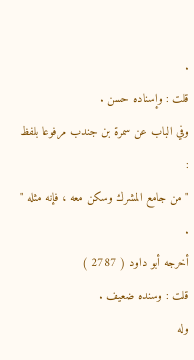.
قلت : وإسناده حسن .
وفي الباب عن سمرة بن جندب مرفوعا بلفظ :
" من جامع المشرك وسكن معه ، فإنه مثله " .
أخرجه أبو داود ( 2787 )
قلت : وسنده ضعيف .
وله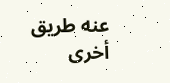عنه طريق أخرى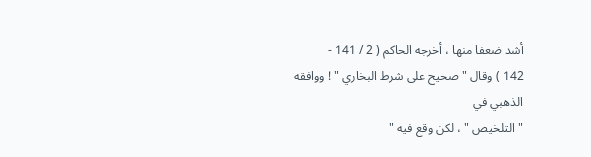أشد ضعفا منها ، أخرجه الحاكم ( 2 / 141 -
142 ) وقال " صحيح على شرط البخاري " ! ووافقه الذهبي في
" التلخيص " ، لكن وقع فيه "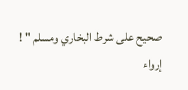صحيح على شرط البخاري ومسلم " !
إرواء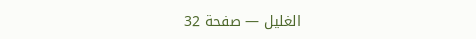الغليل — صفحة 32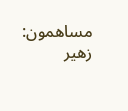مساهمون: زهير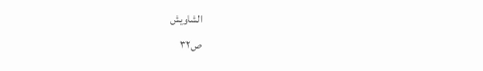الشاويش
ص٣٢